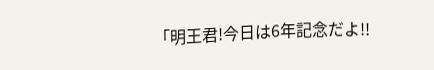「明王君!今日は6年記念だよ!!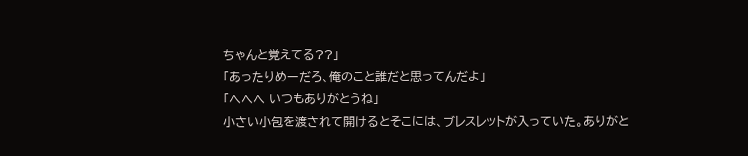ちゃんと覚えてる??」
「あったりめーだろ、俺のこと誰だと思ってんだよ」
「へへへ いつもありがとうね」
小さい小包を渡されて開けるとそこには、ブレスレットが入っていた。ありがと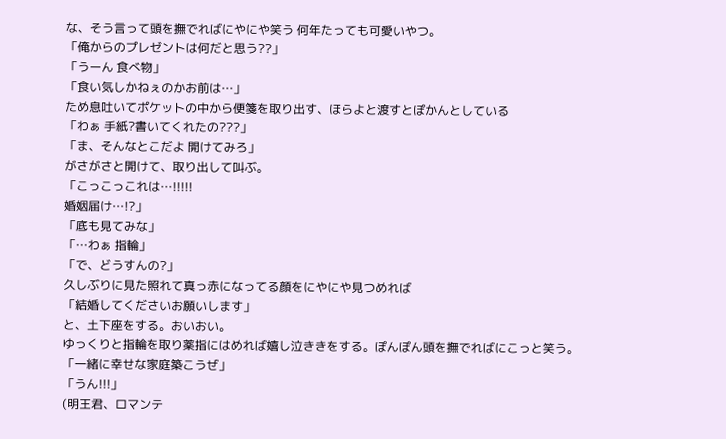な、そう言って頭を撫でればにやにや笑う 何年たっても可愛いやつ。
「俺からのプレゼントは何だと思う??」
「うーん 食べ物」
「食い気しかねぇのかお前は…」
ため息吐いてポケットの中から便箋を取り出す、ほらよと渡すとぽかんとしている
「わぁ 手紙?書いてくれたの???」
「ま、そんなとこだよ 開けてみろ」
がさがさと開けて、取り出して叫ぶ。
「こっこっこれは…!!!!!
婚姻届け…!?」
「底も見てみな」
「…わぁ 指輪」
「で、どうすんの?」
久しぶりに見た照れて真っ赤になってる顔をにやにや見つめれば
「結婚してくださいお願いします」
と、土下座をする。おいおい。
ゆっくりと指輪を取り薬指にはめれば嬉し泣ききをする。ぽんぽん頭を撫でればにこっと笑う。
「一緒に幸せな家庭築こうぜ」
「うん!!!」
(明王君、ロマンテ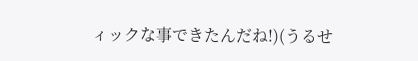ィックな事できたんだね!)(うるせ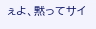ぇよ、黙ってサイ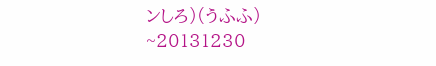ンしろ)(うふふ)
~20131230